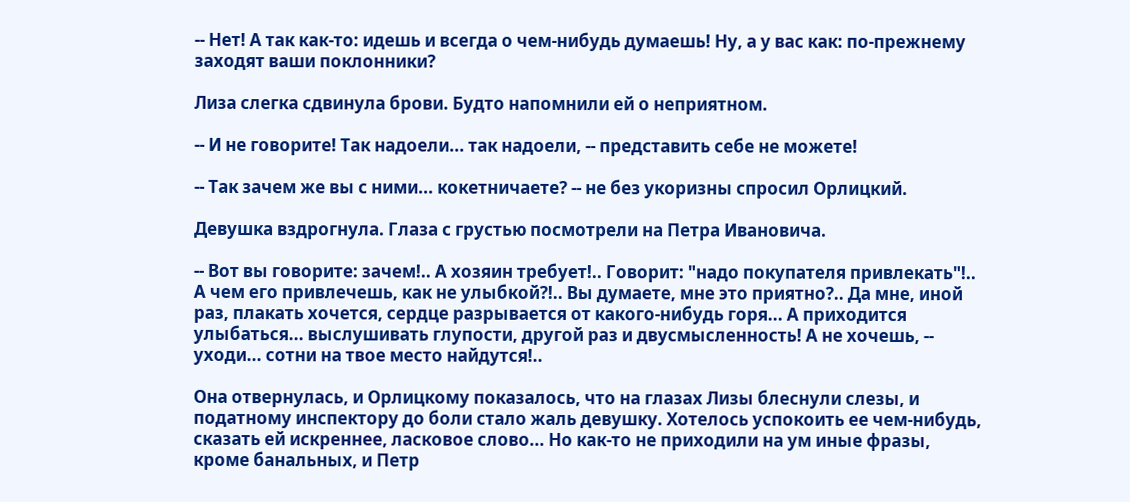-- Нет! А так как-то: идешь и всегда о чем-нибудь думаешь! Ну, а у вас как: по-прежнему заходят ваши поклонники?

Лиза слегка сдвинула брови. Будто напомнили ей о неприятном.

-- И не говорите! Так надоели... так надоели, -- представить себе не можете!

-- Так зачем же вы с ними... кокетничаете? -- не без укоризны спросил Орлицкий.

Девушка вздрогнула. Глаза с грустью посмотрели на Петра Ивановича.

-- Вот вы говорите: зачем!.. А хозяин требует!.. Говорит: "надо покупателя привлекать"!.. А чем его привлечешь, как не улыбкой?!.. Вы думаете, мне это приятно?.. Да мне, иной раз, плакать хочется, сердце разрывается от какого-нибудь горя... А приходится улыбаться... выслушивать глупости, другой раз и двусмысленность! А не хочешь, -- уходи... сотни на твое место найдутся!..

Она отвернулась, и Орлицкому показалось, что на глазах Лизы блеснули слезы, и податному инспектору до боли стало жаль девушку. Хотелось успокоить ее чем-нибудь, сказать ей искреннее, ласковое слово... Но как-то не приходили на ум иные фразы, кроме банальных, и Петр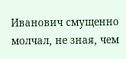Иванович смущенно молчал, не зная, чем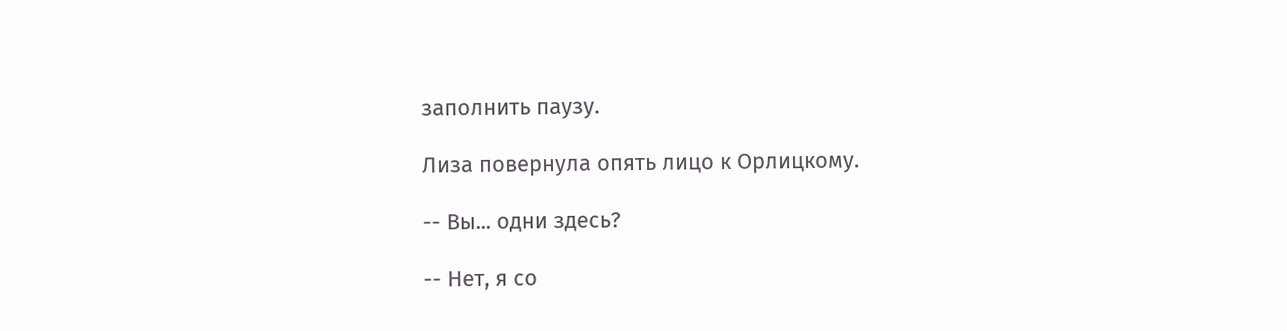заполнить паузу.

Лиза повернула опять лицо к Орлицкому.

-- Вы... одни здесь?

-- Нет, я со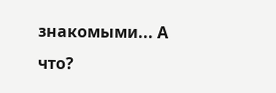знакомыми... А что?